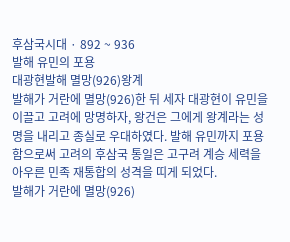후삼국시대 · 892 ~ 936
발해 유민의 포용
대광현발해 멸망(926)왕계
발해가 거란에 멸망(926)한 뒤 세자 대광현이 유민을 이끌고 고려에 망명하자, 왕건은 그에게 왕계라는 성명을 내리고 종실로 우대하였다. 발해 유민까지 포용함으로써 고려의 후삼국 통일은 고구려 계승 세력을 아우른 민족 재통합의 성격을 띠게 되었다.
발해가 거란에 멸망(926)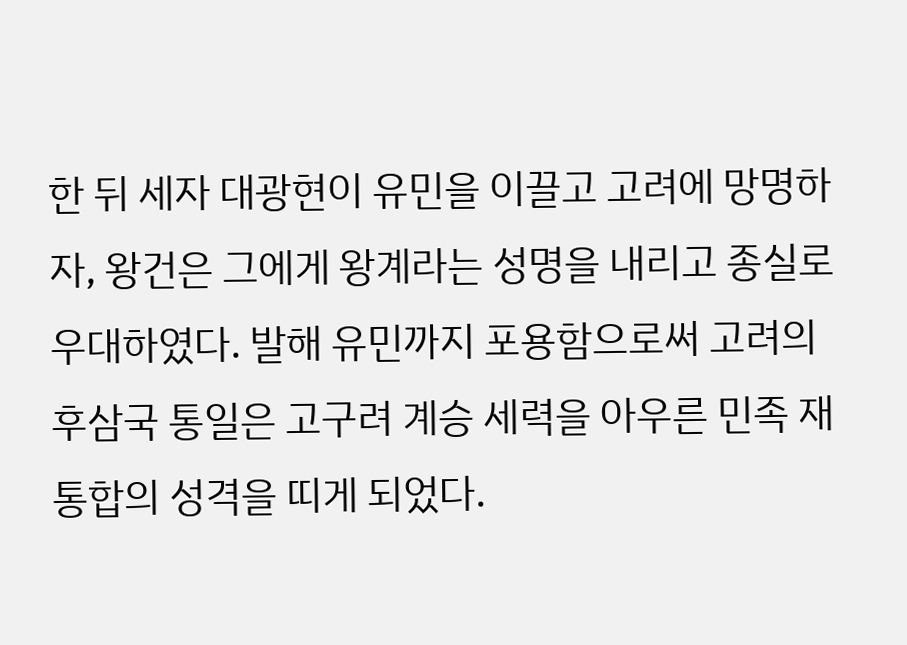한 뒤 세자 대광현이 유민을 이끌고 고려에 망명하자, 왕건은 그에게 왕계라는 성명을 내리고 종실로 우대하였다. 발해 유민까지 포용함으로써 고려의 후삼국 통일은 고구려 계승 세력을 아우른 민족 재통합의 성격을 띠게 되었다.